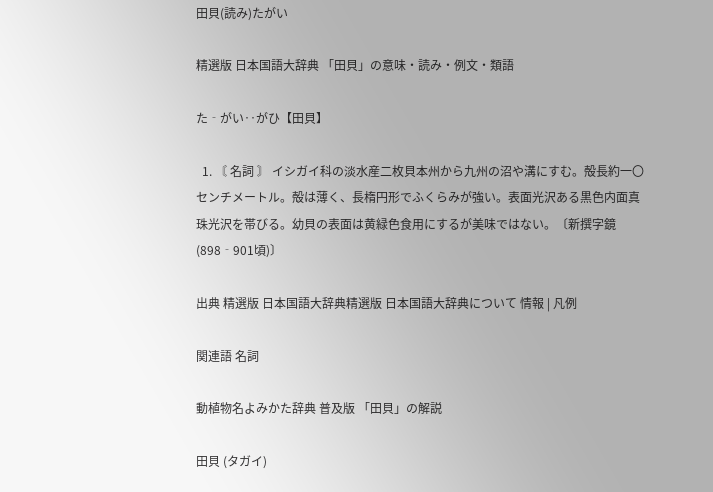田貝(読み)たがい

精選版 日本国語大辞典 「田貝」の意味・読み・例文・類語

た‐がい‥がひ【田貝】

  1. 〘 名詞 〙 イシガイ科の淡水産二枚貝本州から九州の沼や溝にすむ。殻長約一〇センチメートル。殻は薄く、長楕円形でふくらみが強い。表面光沢ある黒色内面真珠光沢を帯びる。幼貝の表面は黄緑色食用にするが美味ではない。〔新撰字鏡(898‐901頃)〕

出典 精選版 日本国語大辞典精選版 日本国語大辞典について 情報 | 凡例

関連語 名詞

動植物名よみかた辞典 普及版 「田貝」の解説

田貝 (タガイ)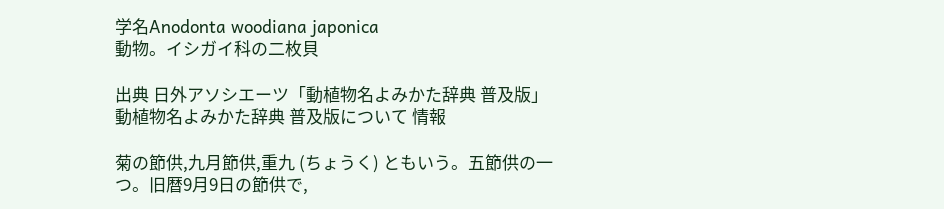学名Anodonta woodiana japonica
動物。イシガイ科の二枚貝

出典 日外アソシエーツ「動植物名よみかた辞典 普及版」動植物名よみかた辞典 普及版について 情報

菊の節供,九月節供,重九 (ちょうく) ともいう。五節供の一つ。旧暦9月9日の節供で,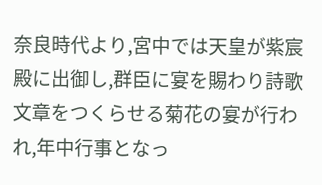奈良時代より,宮中では天皇が紫宸殿に出御し,群臣に宴を賜わり詩歌文章をつくらせる菊花の宴が行われ,年中行事となっ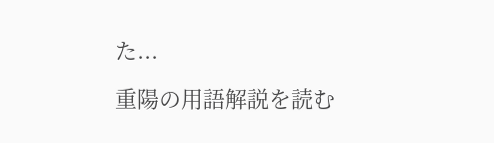た...

重陽の用語解説を読む